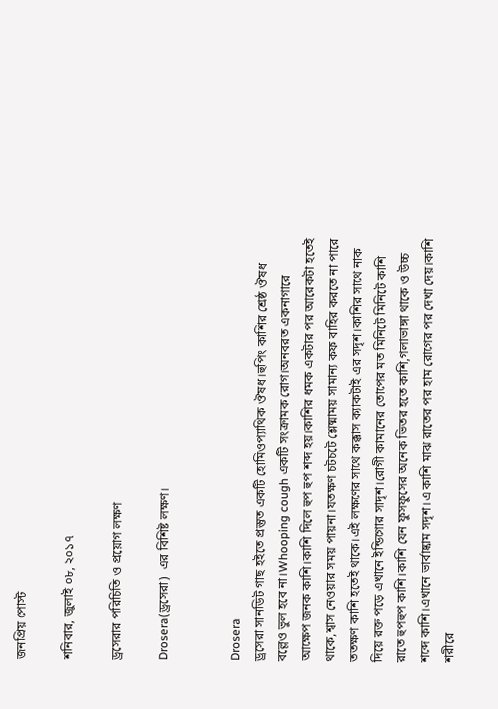জনপ্রিয় পোস্ট

শনিবার, জুলাই ০৮, ২০১৭

ড্রসেরার পরিচিতি ও প্রয়োগ লক্ষণ

Drosera(ড্রসেরা)  এর বিশিষ্ট লক্ষণ।


Drosera
ড্রসেরা সানডিট গাছ হইতে প্রস্তুত একটি হোমিওপ্যাথিক ঔষধ।হুপিং কাশির শ্রেষ্ঠ ঔষধ বল্লেও ভুল হবে না।Whooping cough একটি সংক্রামক রোগ।অনবরত একনাগারে আক্ষেপ জনক কাশি।কাশি দিলে হুপ হুপ শব্দ হয়।কাশির ধমক একটার পর আরেকটা হতেই থাকে,শ্বাস নেওয়ার সময় পায়না।যতক্ষণ চটচটে শ্লেষ্মাময় সামান্য কফ বাহির করতে না পারে ততক্ষণ কাশি হতেই থাকে।এই লক্ষণের সাথে কক্কাস ক্যাকটাই এর সদৃশ।কাশির সাথে নাক দিয়ে রক্ত পড়ে এখানে ইন্ডিগোর সাদৃশ।রোগী কামানের তোপের মত মিনিটে মিনিটে কাশি রাতে হুপহুপ কাশি।কাশি যেন ফুসফুসের অনেক ভিতর হতে কাশি,গলাভাঙ্গা থাকে ও উচ্চ শব্দে কাশি।এখানে ভার্বাষ্কাম সদৃশ।এ কাশি মাঝ রাতের পর হাম রোগের পর দেখা দেয়।কাশি শরীরে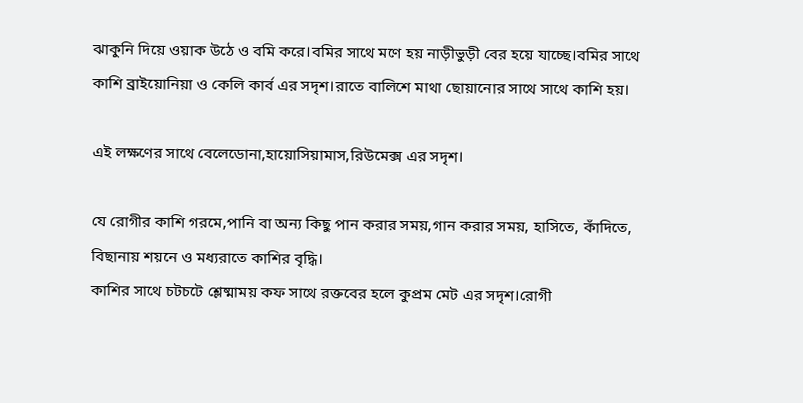ঝাকুনি দিয়ে ওয়াক উঠে ও বমি করে।বমির সাথে মণে হয় নাড়ীভুড়ী বের হয়ে যাচ্ছে।বমির সাথে কাশি ব্রাইয়োনিয়া ও কেলি কার্ব এর সদৃশ।রাতে বালিশে মাথা ছোয়ানোর সাথে সাথে কাশি হয়।

এই লক্ষণের সাথে বেলেডোনা,হায়োসিয়ামাস,রিউমেক্স এর সদৃশ।

যে রোগীর কাশি গরমে,পানি বা অন্য কিছু পান করার সময়,গান করার সময়, হাসিতে, কাঁদিতে, বিছানায় শয়নে ও মধ্যরাতে কাশির বৃদ্ধি।
কাশির সাথে চটচটে শ্লেষ্মাময় কফ সাথে রক্তবের হলে কুপ্রম মেট এর সদৃশ।রোগী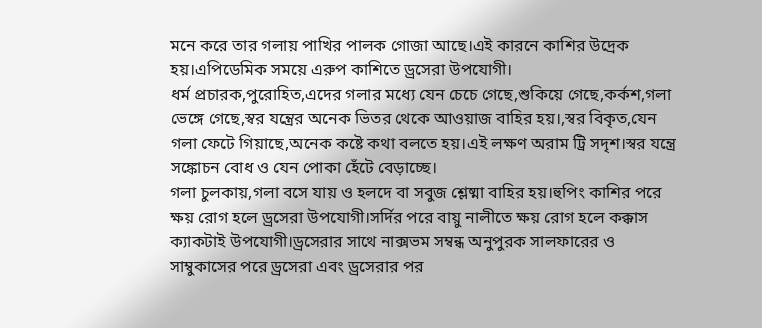মনে করে তার গলায় পাখির পালক গোজা আছে।এই কারনে কাশির উদ্রেক হয়।এপিডেমিক সময়ে এরুপ কাশিতে ড্রসেরা উপযোগী।
ধর্ম প্রচারক,পুরোহিত,এদের গলার মধ্যে যেন চেচে গেছে,শুকিয়ে গেছে,কর্কশ,গলা ভেঙ্গে গেছে,স্বর যন্ত্রের অনেক ভিতর থেকে আওয়াজ বাহির হয়।,স্বর বিকৃত,যেন গলা ফেটে গিয়াছে,অনেক কষ্টে কথা বলতে হয়।এই লক্ষণ অরাম ট্রি সদৃশ।স্বর যন্ত্রে সঙ্কোচন বোধ ও যেন পোকা হেঁটে বেড়াচ্ছে।
গলা চুলকায়,গলা বসে যায় ও হলদে বা সবুজ শ্লেষ্মা বাহির হয়।হুপিং কাশির পরে ক্ষয় রোগ হলে ড্রসেরা উপযোগী।সর্দির পরে বায়ু নালীতে ক্ষয় রোগ হলে কক্কাস ক্যাকটাই উপযোগী।ড্রসেরার সাথে নাক্সভম সম্বন্ধ অনুপুরক সালফারের ও সাম্বুকাসের পরে ড্রসেরা এবং ড্রসেরার পর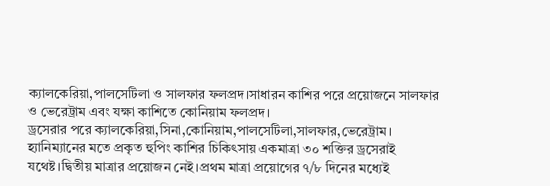ক্যালকেরিয়া,পালসেটিলা ও সালফার ফলপ্রদ।সাধারন কাশির পরে প্রয়োজনে সালফার ও ভেরেট্রাম এবং যক্ষা কাশিতে কোনিয়াম ফলপ্রদ।
ড্রসেরার পরে ক্যালকেরিয়া,সিনা,কোনিয়াম,পালসেটিলা,সালফার,ভেরেট্রাম।
হ্যানিম্যানের মতে প্রকৃত হুপিং কাশির চিকিৎসায় একমাত্রা ৩০ শক্তির ড্রসেরাই যথেষ্ট।দ্বিতীয় মাত্রার প্রয়োজন নেই।প্রথম মাত্রা প্রয়োগের ৭/৮ দিনের মধ্যেই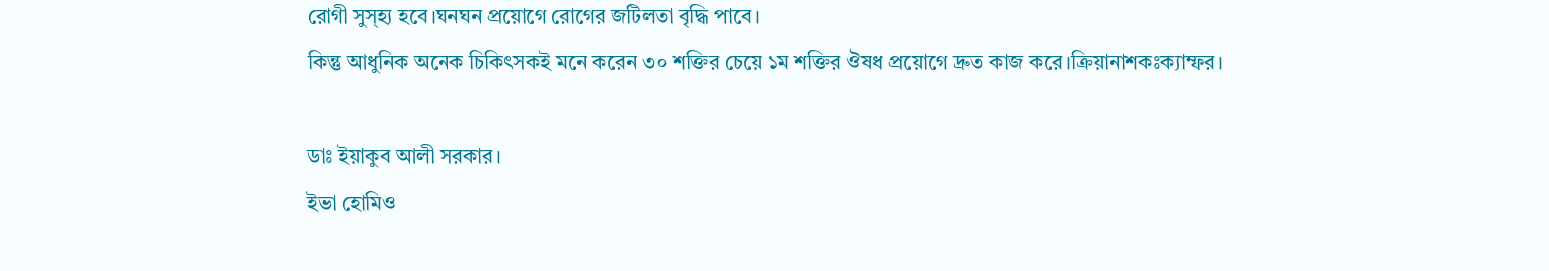রোগী সুস্হ্য হবে।ঘনঘন প্রয়োগে রোগের জটিলতা বৃদ্ধি পাবে।
কিন্তু আধুনিক অনেক চিকিৎসকই মনে করেন ৩০ শক্তির চেয়ে ১ম শক্তির ঔষধ প্রয়োগে দ্রুত কাজ করে।ক্রিয়ানাশকঃক্যাম্ফর।

ডাঃ ইয়াকুব আলী সরকার।
ইভা হোমিও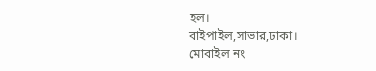হল।
বাইপাইল,সাভার,ঢাকা।
মোবাইল নং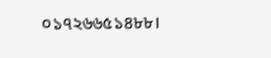০১৭২৬৬৫১৪৮৮।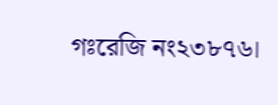গঃরেজি নং২৩৮৭৬।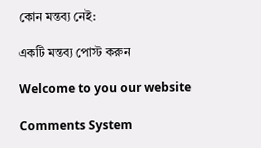কোন মন্তব্য নেই:

একটি মন্তব্য পোস্ট করুন

Welcome to you our website

Comments System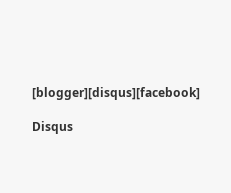[blogger][disqus][facebook]

Disqus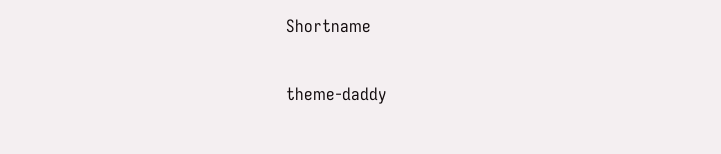Shortname

theme-daddy